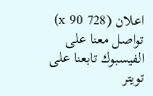اعلان (728 x 90)
تواصل معنا على الفيسبوك تابعنا على تويتر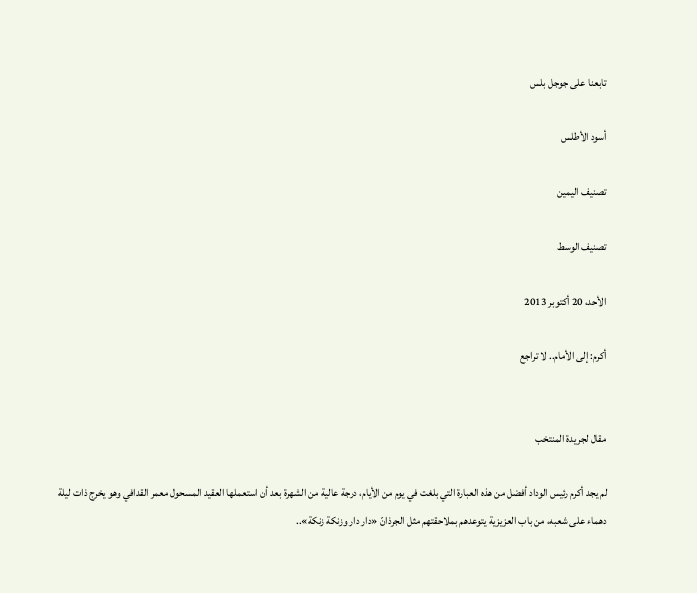تابعنا على جوجل بلس

أسود الأطلس

تصنيف اليمين

تصنيف الوسط

الأحد، 20 أكتوبر 2013

أكرم: إلى الأمام.. لا تراجع


مقال لجريدة المنتخب

لم يجد أكرم رئيس الوداد أفضل من هذه العبارة التي بلغت في يوم من الأيام، درجة عالية من الشهرة بعد أن استعملها العقيد المسحول معمر القدافي وهو يخرج ذات ليلة دهماء على شعبه، من باب العزيزية يتوعدهم بملاحقتهم مثل الجرذانّ «دار دار وزنكة زنكة»..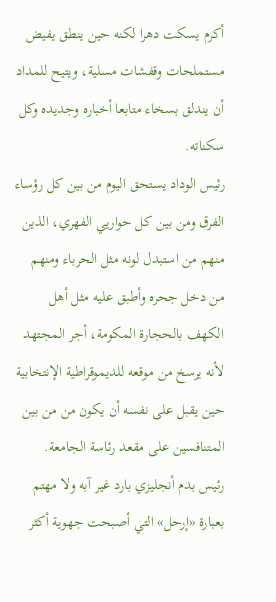أكرم يسكت دهرا لكنه حين ينطق يفيض مستملحات وقفشات مسلية، ويتيح للمداد أن يندلق بسخاء متابعا أخباره وجديده وكل سكناته.
رئيس الوداد يستحق اليوم من بين كل رؤساء الفرق ومن بين كل حواريي الفهري، الذين منهم من استبدل لونه مثل الحرباء ومنهم من دخل جحره وأطبق عليه مثل أهل الكهف بالحجارة المكومة، أجر المجتهد لأنه يرسخ من موقعه للديموقراطية الإنتخابية حين يقبل على نفسه أن يكون من من بين المتنافسين على مقعد رئاسة الجامعة.
رئيس بدم أنجليزي بارد غير آبه ولا مهتم بعبارة «إرحل» التي أصبحت جهوية أكثر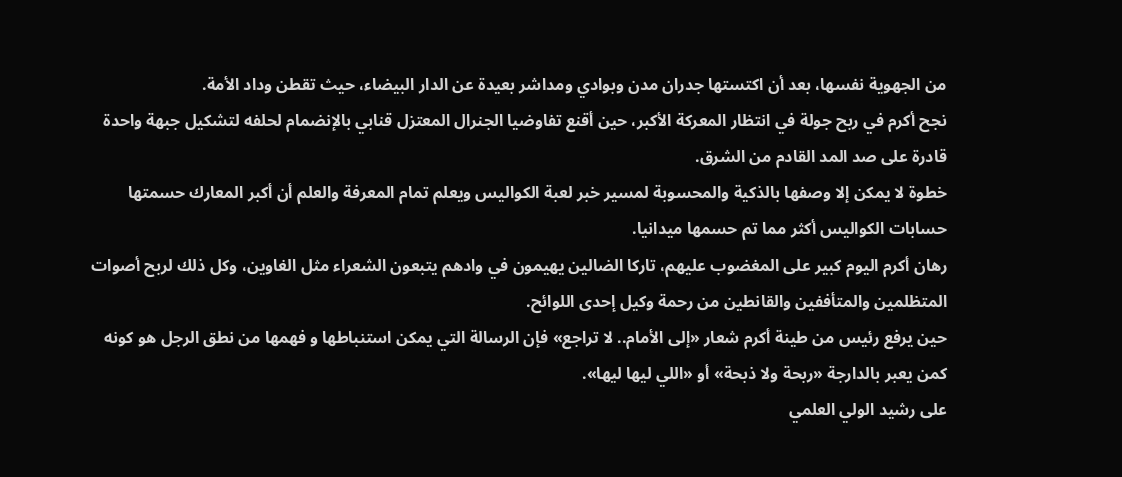من الجهوية نفسها، بعد أن اكتستها جدران مدن وبوادي ومداشر بعيدة عن الدار البيضاء، حيث تقطن وداد الأمة.
نجح أكرم في ربح جولة في انتظار المعركة الأكبر، حين أقنع تفاوضيا الجنرال المعتزل قنابي بالإنضمام لحلفه لتشكيل جبهة واحدة قادرة على صد المد القادم من الشرق.
خطوة لا يمكن إلا وصفها بالذكية والمحسوبة لمسير خبر لعبة الكواليس ويعلم تمام المعرفة والعلم أن أكبر المعارك حسمتها حسابات الكواليس أكثر مما تم حسمها ميدانيا.
رهان أكرم اليوم كبير على المغضوب عليهم، تاركا الضالين يهيمون في وادهم يتبعون الشعراء مثل الغاوين، وكل ذلك لربح أصوات المتظلمين والمتأففين والقانطين من رحمة وكيل إحدى اللوائح.
حين يرفع رئيس من طينة أكرم شعار «إلى الأمام.. لا تراجع» فإن الرسالة التي يمكن استنباطها و فهمها من نطق الرجل هو كونه كمن يعبر بالدارجة «ربحة ولا ذبحة» أو «اللي ليها ليها».
على رشيد الولي العلمي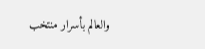والعالم بأسرار منتخب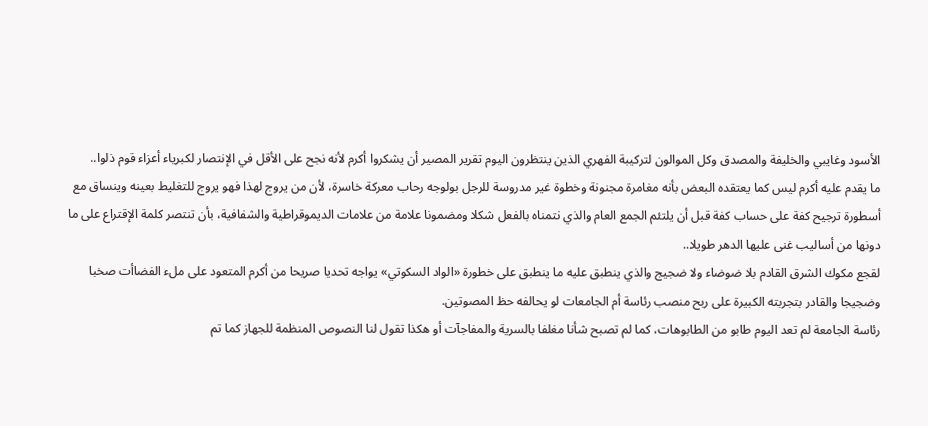الأسود وغايبي والخليفة والمصدق وكل الموالون لتركيبة الفهري الذين ينتظرون اليوم تقرير المصير أن يشكروا أكرم لأنه نجح على الأقل في الإنتصار لكبرياء أعزاء قوم ذلوا..
ما يقدم عليه أكرم ليس كما يعتقده البعض بأنه مغامرة مجنونة وخطوة غير مدروسة للرجل بولوجه رحاب معركة خاسرة، لأن من يروج لهذا فهو يروج للتغليط بعينه وينساق مع أسطورة ترجيح كفة على حساب كفة قبل أن يلتئم الجمع العام والذي نتمناه بالفعل شكلا ومضمونا علامة من علامات الديموقراطية والشفافية، بأن تنتصر كلمة الإقتراع على ما دونها من أساليب غنى عليها الدهر طويلا..
لقجع مكوك الشرق القادم بلا ضوضاء ولا ضجيج والذي ينطبق عليه ما ينطبق على خطورة «الواد السكوتي» يواجه تحديا صريحا من أكرم المتعود على ملء الفضاأت صخبا وضجيجا والقادر بتجربته الكبيرة على ربح منصب رئاسة أم الجامعات لو يحالفه حظ المصوتين.
رئاسة الجامعة لم تعد اليوم طابو من الطابوهات، كما لم تصبح شأنا مغلفا بالسرية والمفاجآت أو هكذا تقول لنا النصوص المنظمة للجهاز كما تم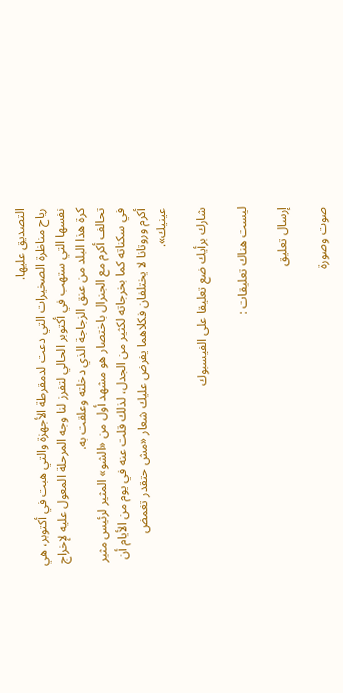التصديق عليها.
رياح مناظرة الصخيرات التي دعت لدمقرطة الأجهزة والتي هبت في أكتوبر، هي نفسها التي ستهب في أكتوبر الحالي لتفرز لنا وجه المرحلة المعول عليه لإخراج كرة هذا البلد من عنق الزجاجة الذي دخلته وعلقت به.
تحالف أكرم مع الجنرال باختصار هو مشهد أول من «الشو» المثير لرئيس مثير في سكناته كما بخرجاته لكثير من الجدل، لذلك قلت عنه في يوم من الأيام أن أكرم وروتانا لا يختلفان فكلاهما يفرض عليك شعار «مش حتقدر تغمض عينيك».

شارك برأيك ضع تعليقا على الفيسبوك

ليست هناك تعليقات :

إرسال تعليق

صوت وصورة